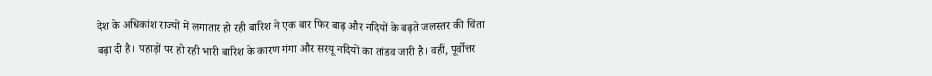देश के अधिकांश राज्यों में लगातार हो रही बारिश ने एक बार फिर बाढ़ और नदियों के बढ़ते जलस्तर की चिंता बढ़ा दी है। पहाड़ों पर हो रही भारी बारिश के कारण गंगा और सरयू नदियों का तांडव जारी है। वहीं, पूर्वोत्तर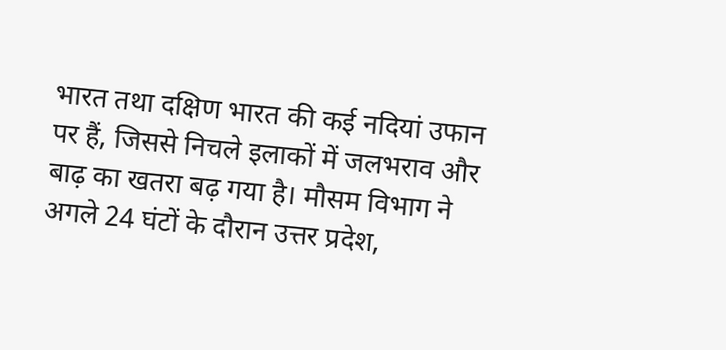भारत तथा दक्षिण भारत की कई नदियां उफान पर हैं, जिससे निचले इलाकों में जलभराव और बाढ़ का खतरा बढ़ गया है। मौसम विभाग ने अगले 24 घंटों के दौरान उत्तर प्रदेश,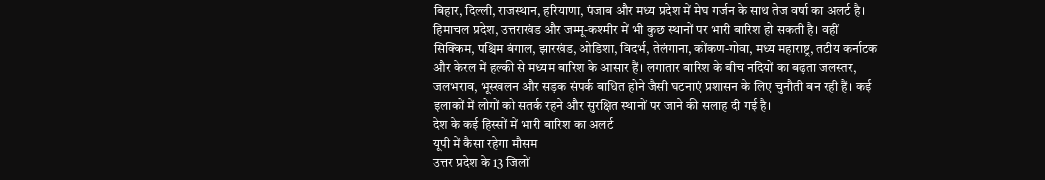बिहार, दिल्ली, राजस्थान, हरियाणा, पंजाब और मध्य प्रदेश में मेघ गर्जन के साथ तेज वर्षा का अलर्ट है। हिमाचल प्रदेश, उत्तराखंड और जम्मू-कश्मीर में भी कुछ स्थानों पर भारी बारिश हो सकती है। वहीं सिक्किम, पश्चिम बंगाल, झारखंड, ओडिशा, विदर्भ, तेलंगाना, कोंकण-गोवा, मध्य महाराष्ट्र, तटीय कर्नाटक और केरल में हल्की से मध्यम बारिश के आसार हैं। लगातार बारिश के बीच नदियों का बढ़ता जलस्तर, जलभराव, भूस्खलन और सड़क संपर्क बाधित होने जैसी घटनाएं प्रशासन के लिए चुनौती बन रही हैं। कई इलाकों में लोगों को सतर्क रहने और सुरक्षित स्थानों पर जाने की सलाह दी गई है।
देश के कई हिस्सों में भारी बारिश का अलर्ट
यूपी में कैसा रहेगा मौसम
उत्तर प्रदेश के 13 जिलों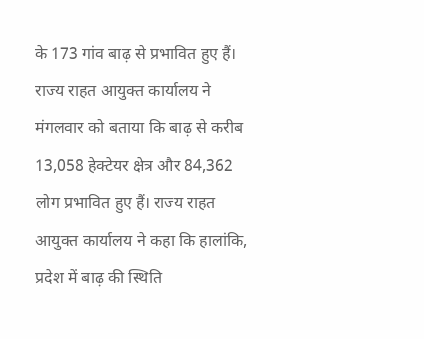के 173 गांव बाढ़ से प्रभावित हुए हैं। राज्य राहत आयुक्त कार्यालय ने मंगलवार को बताया कि बाढ़ से करीब 13,058 हेक्टेयर क्षेत्र और 84,362 लोग प्रभावित हुए हैं। राज्य राहत आयुक्त कार्यालय ने कहा कि हालांकि, प्रदेश में बाढ़ की स्थिति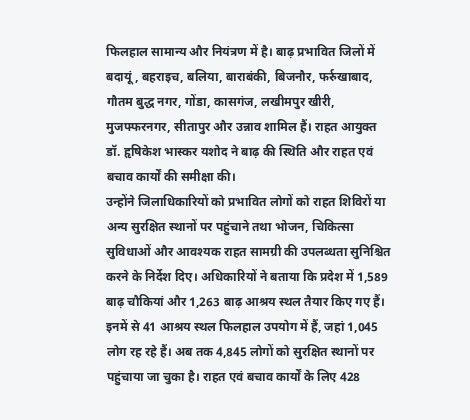फिलहाल सामान्य और नियंत्रण में है। बाढ़ प्रभावित जिलों में बदायूं, बहराइच, बलिया, बाराबंकी, बिजनौर, फर्रुखाबाद, गौतम बुद्ध नगर, गोंडा, कासगंज, लखीमपुर खीरी, मुजफ्फरनगर, सीतापुर और उन्नाव शामिल हैं। राहत आयुक्त डॉ. हृषिकेश भास्कर यशोद ने बाढ़ की स्थिति और राहत एवं बचाव कार्यों की समीक्षा की।
उन्होंने जिलाधिकारियों को प्रभावित लोगों को राहत शिविरों या अन्य सुरक्षित स्थानों पर पहुंचाने तथा भोजन, चिकित्सा सुविधाओं और आवश्यक राहत सामग्री की उपलब्धता सुनिश्चित करने के निर्देश दिए। अधिकारियों ने बताया कि प्रदेश में 1,589 बाढ़ चौकियां और 1,263 बाढ़ आश्रय स्थल तैयार किए गए हैं। इनमें से 41 आश्रय स्थल फिलहाल उपयोग में हैं, जहां 1,045 लोग रह रहे हैं। अब तक 4,845 लोगों को सुरक्षित स्थानों पर पहुंचाया जा चुका है। राहत एवं बचाव कार्यों के लिए 428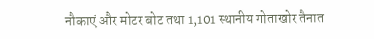नौकाएं और मोटर बोट तथा 1,101 स्थानीय गोताखोर तैनात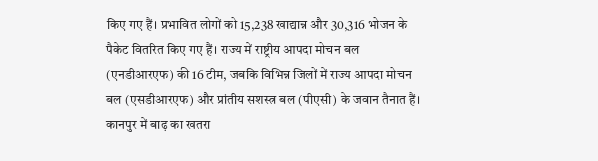किए गए हैं। प्रभावित लोगों को 15,238 खाद्यान्न और 30,316 भोजन के पैकेट वितरित किए गए हैं। राज्य में राष्ट्रीय आपदा मोचन बल (एनडीआरएफ) की 16 टीम, जबकि विभिन्न जिलों में राज्य आपदा मोचन बल (एसडीआरएफ) और प्रांतीय सशस्त्र बल (पीएसी) के जवान तैनात हैं।
कानपुर में बाढ़ का खतरा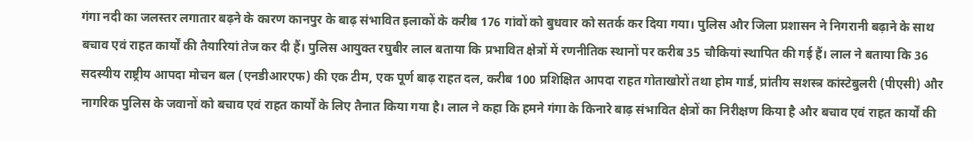गंगा नदी का जलस्तर लगातार बढ़ने के कारण कानपुर के बाढ़ संभावित इलाकों के करीब 176 गांवों को बुधवार को सतर्क कर दिया गया। पुलिस और जिला प्रशासन ने निगरानी बढ़ाने के साथ बचाव एवं राहत कार्यों की तैयारियां तेज कर दी हैं। पुलिस आयुक्त रघुबीर लाल बताया कि प्रभावित क्षेत्रों में रणनीतिक स्थानों पर करीब 35 चौकियां स्थापित की गई हैं। लाल ने बताया कि 36 सदस्यीय राष्ट्रीय आपदा मोचन बल (एनडीआरएफ) की एक टीम, एक पूर्ण बाढ़ राहत दल, करीब 100 प्रशिक्षित आपदा राहत गोताखोरों तथा होम गार्ड, प्रांतीय सशस्त्र कांस्टेबुलरी (पीएसी) और नागरिक पुलिस के जवानों को बचाव एवं राहत कार्यों के लिए तैनात किया गया है। लाल ने कहा कि हमने गंगा के किनारे बाढ़ संभावित क्षेत्रों का निरीक्षण किया है और बचाव एवं राहत कार्यों की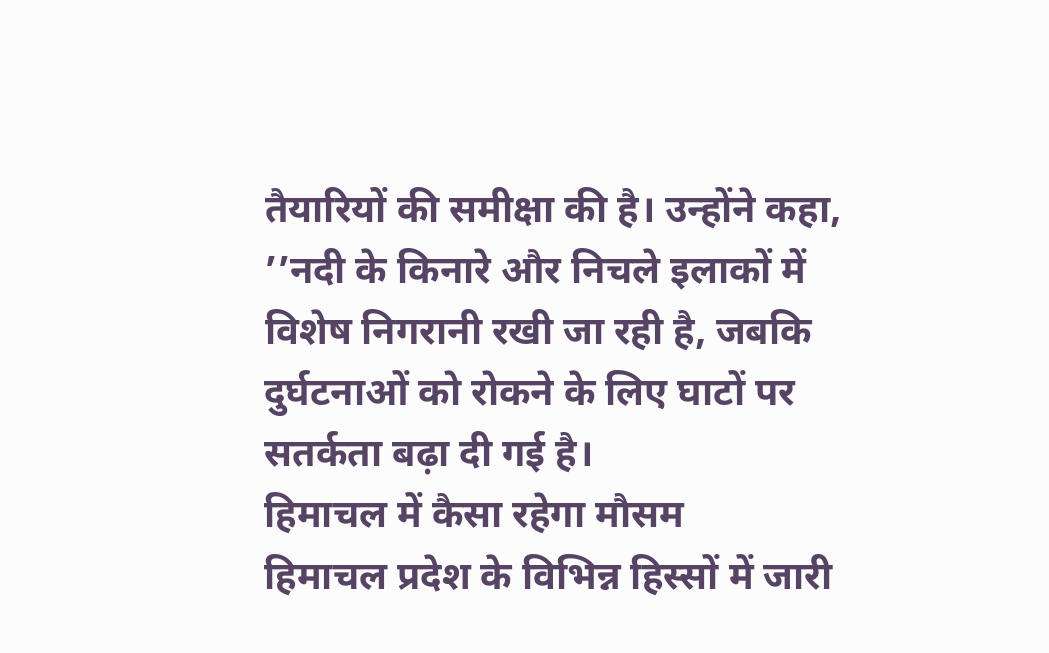तैयारियों की समीक्षा की है। उन्होंने कहा, ’’नदी के किनारे और निचले इलाकों में विशेष निगरानी रखी जा रही है, जबकि दुर्घटनाओं को रोकने के लिए घाटों पर सतर्कता बढ़ा दी गई है।
हिमाचल में कैसा रहेगा मौसम
हिमाचल प्रदेश के विभिन्न हिस्सों में जारी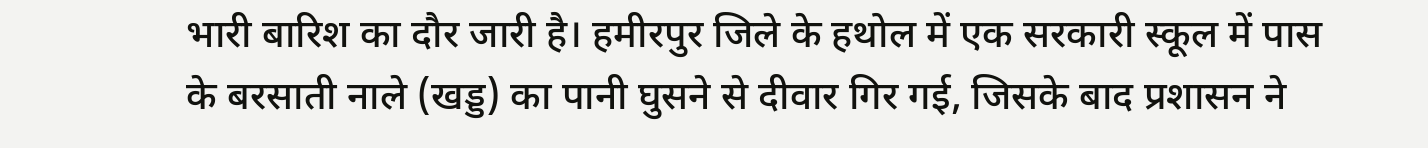भारी बारिश का दौर जारी है। हमीरपुर जिले के हथोल में एक सरकारी स्कूल में पास के बरसाती नाले (खड्ड) का पानी घुसने से दीवार गिर गई, जिसके बाद प्रशासन ने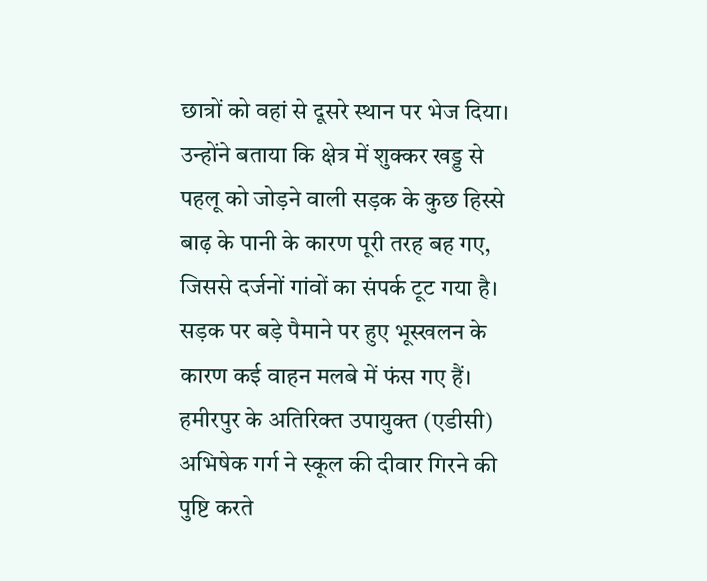छात्रों को वहां से दूसरे स्थान पर भेज दिया। उन्होंने बताया कि क्षेत्र में शुक्कर खड्ड से पहलू को जोड़ने वाली सड़क के कुछ हिस्से बाढ़ के पानी के कारण पूरी तरह बह गए, जिससे दर्जनों गांवों का संपर्क टूट गया है। सड़क पर बड़े पैमाने पर हुए भूस्खलन के कारण कई वाहन मलबे में फंस गए हैं। हमीरपुर के अतिरिक्त उपायुक्त (एडीसी) अभिषेक गर्ग ने स्कूल की दीवार गिरने की पुष्टि करते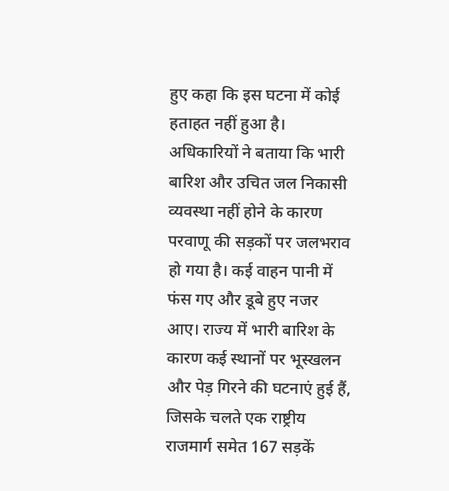हुए कहा कि इस घटना में कोई हताहत नहीं हुआ है।
अधिकारियों ने बताया कि भारी बारिश और उचित जल निकासी व्यवस्था नहीं होने के कारण परवाणू की सड़कों पर जलभराव हो गया है। कई वाहन पानी में फंस गए और डूबे हुए नजर आए। राज्य में भारी बारिश के कारण कई स्थानों पर भूस्खलन और पेड़ गिरने की घटनाएं हुई हैं, जिसके चलते एक राष्ट्रीय राजमार्ग समेत 167 सड़कें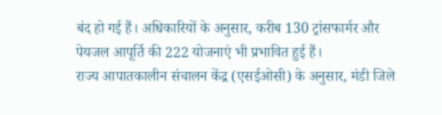बंद हो गई हैं। अधिकारियों के अनुसार, करीब 130 ट्रांसफार्मर और पेयजल आपूर्ति की 222 योजनाएं भी प्रभावित हुई हैं।
राज्य आपातकालीन संचालन केंद्र (एसईओसी) के अनुसार, मंडी जिले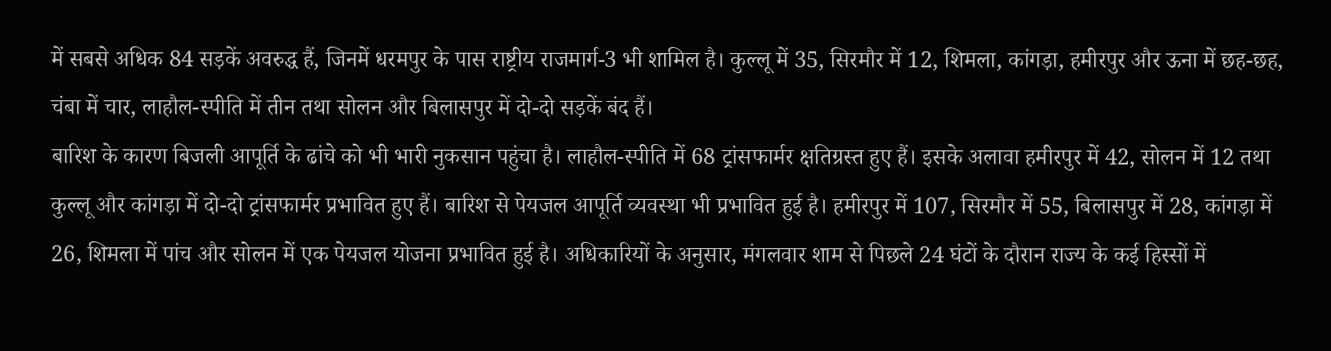में सबसे अधिक 84 सड़कें अवरुद्ध हैं, जिनमें धरमपुर के पास राष्ट्रीय राजमार्ग-3 भी शामिल है। कुल्लू में 35, सिरमौर में 12, शिमला, कांगड़ा, हमीरपुर और ऊना में छह-छह, चंबा में चार, लाहौल-स्पीति में तीन तथा सोलन और बिलासपुर में दो-दो सड़कें बंद हैं।
बारिश के कारण बिजली आपूर्ति के ढांचे को भी भारी नुकसान पहुंचा है। लाहौल-स्पीति में 68 ट्रांसफार्मर क्षतिग्रस्त हुए हैं। इसके अलावा हमीरपुर में 42, सोलन में 12 तथा कुल्लू और कांगड़ा में दो-दो ट्रांसफार्मर प्रभावित हुए हैं। बारिश से पेयजल आपूर्ति व्यवस्था भी प्रभावित हुई है। हमीरपुर में 107, सिरमौर में 55, बिलासपुर में 28, कांगड़ा में 26, शिमला में पांच और सोलन में एक पेयजल योजना प्रभावित हुई है। अधिकारियों के अनुसार, मंगलवार शाम से पिछले 24 घंटों के दौरान राज्य के कई हिस्सों में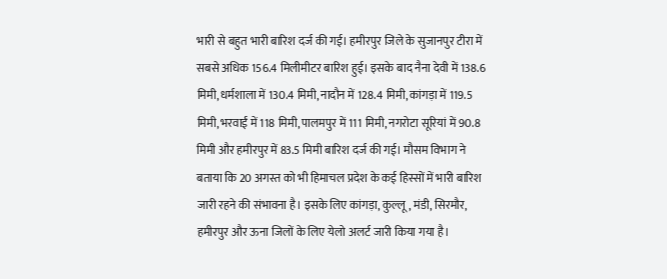भारी से बहुत भारी बारिश दर्ज की गई। हमीरपुर जिले के सुजानपुर टीरा में सबसे अधिक 156.4 मिलीमीटर बारिश हुई। इसके बाद नैना देवी में 138.6 मिमी, धर्मशाला में 130.4 मिमी, नादौन में 128.4 मिमी, कांगड़ा में 119.5 मिमी, भरवाईं में 118 मिमी, पालमपुर में 111 मिमी, नगरोटा सूरियां में 90.8 मिमी और हमीरपुर में 83.5 मिमी बारिश दर्ज की गई। मौसम विभाग ने बताया कि 20 अगस्त को भी हिमाचल प्रदेश के कई हिस्सों में भारी बारिश जारी रहने की संभावना है। इसके लिए कांगड़ा, कुल्लू, मंडी, सिरमौर, हमीरपुर और ऊना जिलों के लिए येलो अलर्ट जारी किया गया है।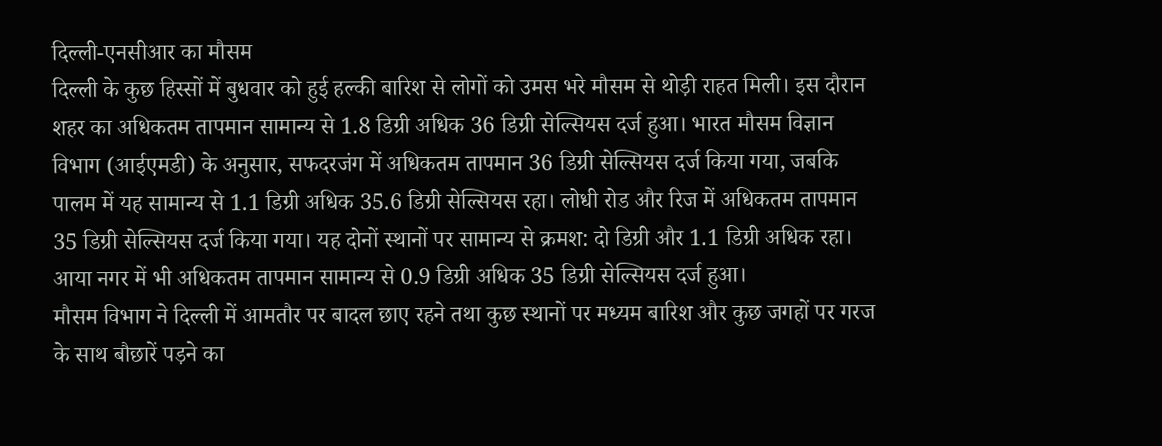दिल्ली-एनसीआर का मौसम
दिल्ली के कुछ हिस्सों में बुधवार को हुई हल्की बारिश से लोगों को उमस भरे मौसम से थोड़ी राहत मिली। इस दौरान शहर का अधिकतम तापमान सामान्य से 1.8 डिग्री अधिक 36 डिग्री सेल्सियस दर्ज हुआ। भारत मौसम विज्ञान विभाग (आईएमडी) के अनुसार, सफदरजंग में अधिकतम तापमान 36 डिग्री सेल्सियस दर्ज किया गया, जबकि पालम में यह सामान्य से 1.1 डिग्री अधिक 35.6 डिग्री सेल्सियस रहा। लोधी रोड और रिज में अधिकतम तापमान 35 डिग्री सेल्सियस दर्ज किया गया। यह दोनों स्थानों पर सामान्य से क्रमश: दो डिग्री और 1.1 डिग्री अधिक रहा। आया नगर में भी अधिकतम तापमान सामान्य से 0.9 डिग्री अधिक 35 डिग्री सेल्सियस दर्ज हुआ।
मौसम विभाग ने दिल्ली में आमतौर पर बादल छाए रहने तथा कुछ स्थानों पर मध्यम बारिश और कुछ जगहों पर गरज के साथ बौछारें पड़ने का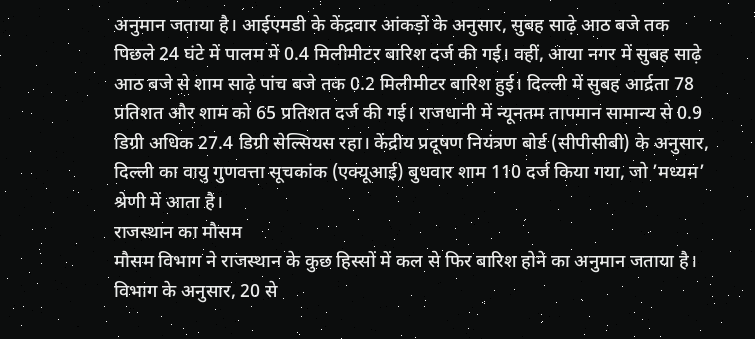अनुमान जताया है। आईएमडी के केंद्रवार आंकड़ों के अनुसार, सुबह साढ़े आठ बजे तक पिछले 24 घंटे में पालम में 0.4 मिलीमीटर बारिश दर्ज की गई। वहीं, आया नगर में सुबह साढ़े आठ बजे से शाम साढ़े पांच बजे तक 0.2 मिलीमीटर बारिश हुई। दिल्ली में सुबह आर्द्रता 78 प्रतिशत और शाम को 65 प्रतिशत दर्ज की गई। राजधानी में न्यूनतम तापमान सामान्य से 0.9 डिग्री अधिक 27.4 डिग्री सेल्सियस रहा। केंद्रीय प्रदूषण नियंत्रण बोर्ड (सीपीसीबी) के अनुसार, दिल्ली का वायु गुणवत्ता सूचकांक (एक्यूआई) बुधवार शाम 110 दर्ज किया गया, जो ’मध्यम’ श्रेणी में आता है।
राजस्थान का मौसम
मौसम विभाग ने राजस्थान के कुछ हिस्सों में कल से फिर बारिश होने का अनुमान जताया है। विभाग के अनुसार, 20 से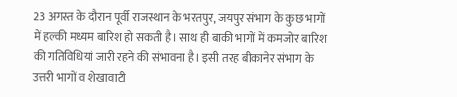23 अगस्त के दौरान पूर्वी राजस्थान के भरतपुर, जयपुर संभाग के कुछ भागों में हल्की मध्यम बारिश हो सकती है। साथ ही बाकी भागों में कमजोर बारिश की गतिविधियां जारी रहने की संभावना है। इसी तरह बीकानेर संभाग के उत्तरी भागों व शेखावाटी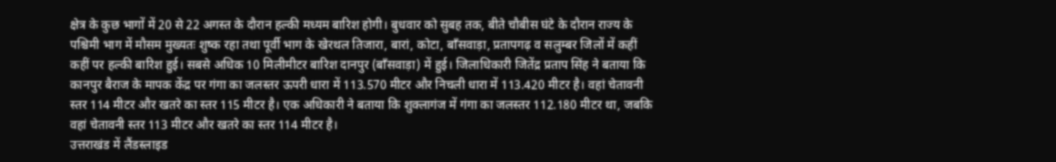क्षेत्र के कुछ भागों में 20 से 22 अगस्त के दौरान हल्की मध्यम बारिश होगी। बुधवार को सुबह तक, बीते चौबीस घंटे के दौरान राज्य के पश्चिमी भाग में मौसम मुख्यतः शुष्क रहा तथा पूर्वी भाग के खेरथल तिजारा, बारां, कोटा, बाँसवाड़ा, प्रतापगढ़ व सलुम्बर जिलों में कहीं कहीं पर हल्की बारिश हुई। सबसे अधिक 10 मिलीमीटर बारिश दानपुर (बाँसवाड़ा) में हुई। जिलाधिकारी जितेंद्र प्रताप सिंह ने बताया कि कानपुर बैराज के मापक केंद्र पर गंगा का जलस्तर ऊपरी धारा में 113.570 मीटर और निचली धारा में 113.420 मीटर है। वहां चेतावनी स्तर 114 मीटर और खतरे का स्तर 115 मीटर है। एक अधिकारी ने बताया कि शुक्लागंज में गंगा का जलस्तर 112.180 मीटर था, जबकि वहां चेतावनी स्तर 113 मीटर और खतरे का स्तर 114 मीटर है।
उत्तराखंड में लैंडस्लाइड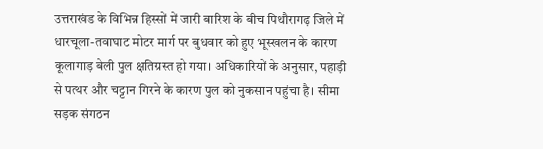उत्तराखंड के विभिन्न हिस्सों में जारी बारिश के बीच पिथौरागढ़ जिले में धारचूला-तवाघाट मोटर मार्ग पर बुधवार को हुए भूस्खलन के कारण कूलागाड़ बेली पुल क्षतिग्रस्त हो गया। अधिकारियों के अनुसार, पहाड़ी से पत्थर और चट्टान गिरने के कारण पुल को नुकसान पहुंचा है। सीमा सड़क संगठन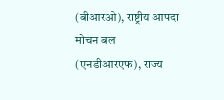(बीआरओ), राष्ट्रीय आपदा मोचन बल (एनडीआरएफ), राज्य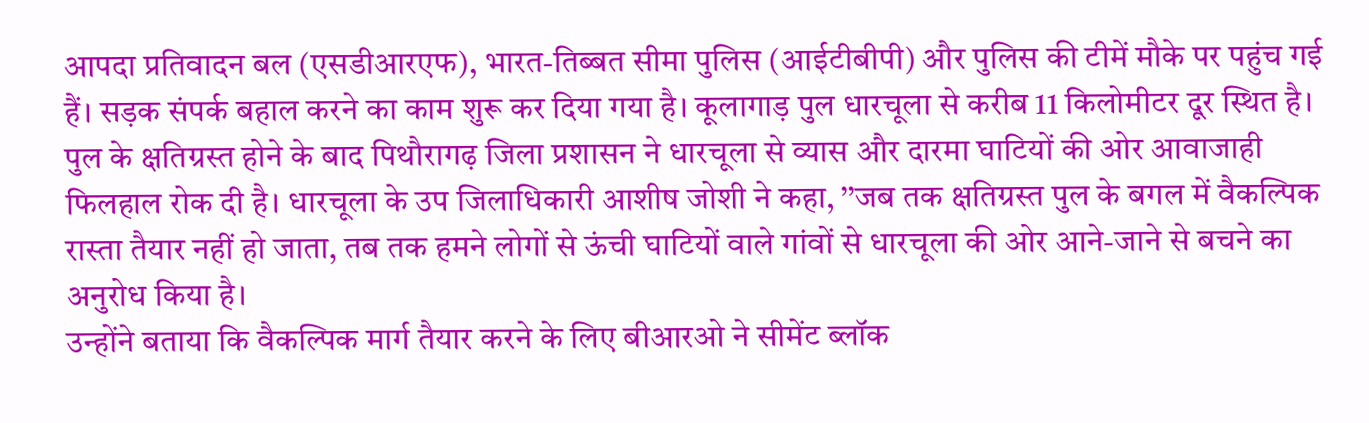आपदा प्रतिवादन बल (एसडीआरएफ), भारत-तिब्बत सीमा पुलिस (आईटीबीपी) और पुलिस की टीमें मौके पर पहुंच गई हैं। सड़क संपर्क बहाल करने का काम शुरू कर दिया गया है। कूलागाड़ पुल धारचूला से करीब 11 किलोमीटर दूर स्थित है। पुल के क्षतिग्रस्त होने के बाद पिथौरागढ़ जिला प्रशासन ने धारचूला से व्यास और दारमा घाटियों की ओर आवाजाही फिलहाल रोक दी है। धारचूला के उप जिलाधिकारी आशीष जोशी ने कहा, ’’जब तक क्षतिग्रस्त पुल के बगल में वैकल्पिक रास्ता तैयार नहीं हो जाता, तब तक हमने लोगों से ऊंची घाटियों वाले गांवों से धारचूला की ओर आने-जाने से बचने का अनुरोध किया है।
उन्होंने बताया कि वैकल्पिक मार्ग तैयार करने के लिए बीआरओ ने सीमेंट ब्लॉक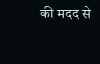की मदद से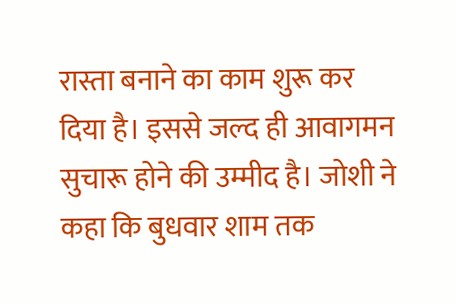रास्ता बनाने का काम शुरू कर दिया है। इससे जल्द ही आवागमन सुचारू होने की उम्मीद है। जोशी ने कहा कि बुधवार शाम तक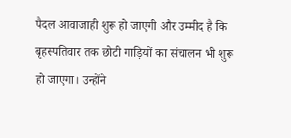पैदल आवाजाही शुरू हो जाएगी और उम्मीद है कि बृहस्पतिवार तक छोटी गाड़ियों का संचालन भी शुरू हो जाएगा। उन्होंने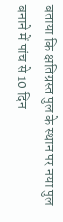बताया कि क्षतिग्रस्त पुल के स्थान पर नया पुल बनाने में पांच से 10 दिन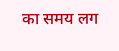का समय लग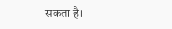सकता है।